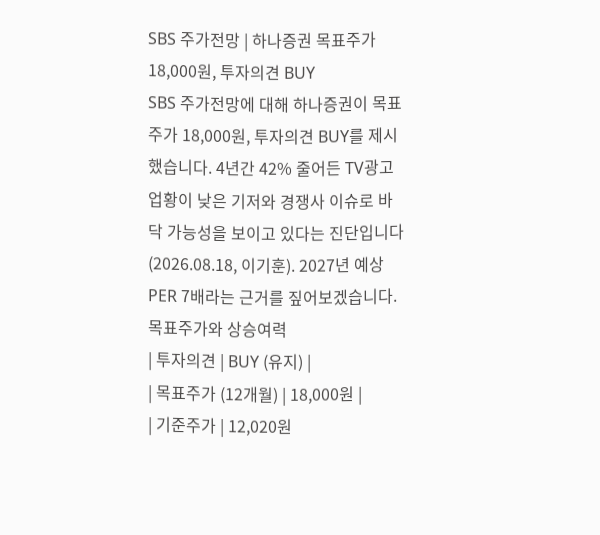SBS 주가전망 | 하나증권 목표주가 18,000원, 투자의견 BUY
SBS 주가전망에 대해 하나증권이 목표주가 18,000원, 투자의견 BUY를 제시했습니다. 4년간 42% 줄어든 TV광고 업황이 낮은 기저와 경쟁사 이슈로 바닥 가능성을 보이고 있다는 진단입니다(2026.08.18, 이기훈). 2027년 예상 PER 7배라는 근거를 짚어보겠습니다.
목표주가와 상승여력
| 투자의견 | BUY (유지) |
| 목표주가 (12개월) | 18,000원 |
| 기준주가 | 12,020원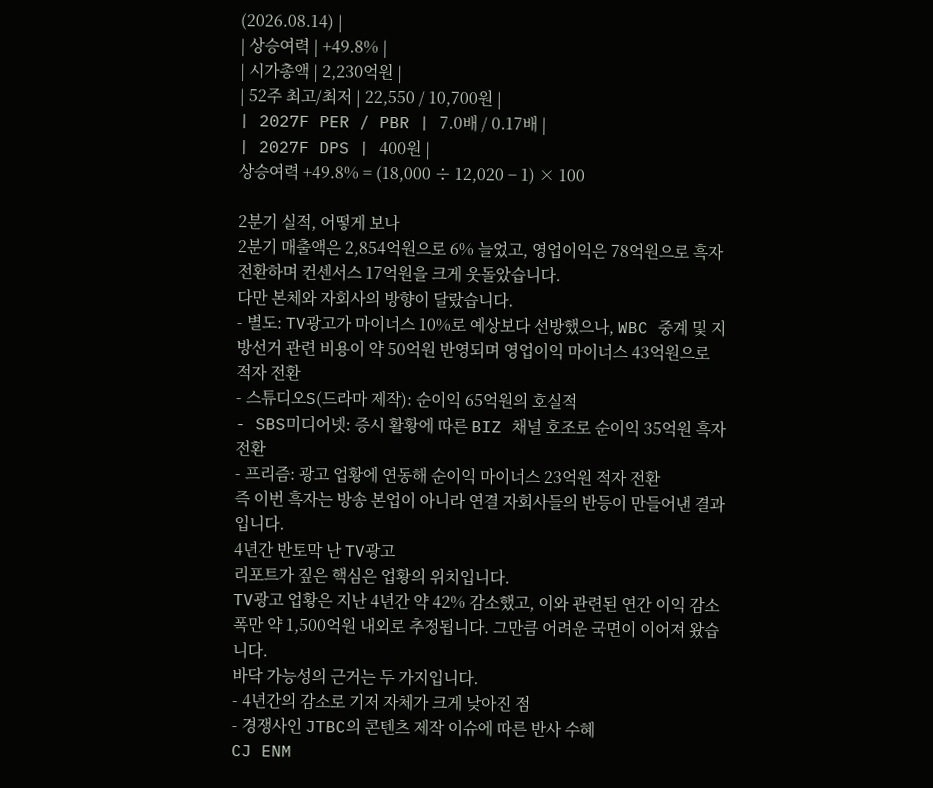(2026.08.14) |
| 상승여력 | +49.8% |
| 시가총액 | 2,230억원 |
| 52주 최고/최저 | 22,550 / 10,700원 |
| 2027F PER / PBR | 7.0배 / 0.17배 |
| 2027F DPS | 400원 |
상승여력 +49.8% = (18,000 ÷ 12,020 − 1) × 100

2분기 실적, 어떻게 보나
2분기 매출액은 2,854억원으로 6% 늘었고, 영업이익은 78억원으로 흑자 전환하며 컨센서스 17억원을 크게 웃돌았습니다.
다만 본체와 자회사의 방향이 달랐습니다.
- 별도: TV광고가 마이너스 10%로 예상보다 선방했으나, WBC 중계 및 지방선거 관련 비용이 약 50억원 반영되며 영업이익 마이너스 43억원으로 적자 전환
- 스튜디오S(드라마 제작): 순이익 65억원의 호실적
- SBS미디어넷: 증시 활황에 따른 BIZ 채널 호조로 순이익 35억원 흑자 전환
- 프리즘: 광고 업황에 연동해 순이익 마이너스 23억원 적자 전환
즉 이번 흑자는 방송 본업이 아니라 연결 자회사들의 반등이 만들어낸 결과입니다.
4년간 반토막 난 TV광고
리포트가 짚은 핵심은 업황의 위치입니다.
TV광고 업황은 지난 4년간 약 42% 감소했고, 이와 관련된 연간 이익 감소폭만 약 1,500억원 내외로 추정됩니다. 그만큼 어려운 국면이 이어져 왔습니다.
바닥 가능성의 근거는 두 가지입니다.
- 4년간의 감소로 기저 자체가 크게 낮아진 점
- 경쟁사인 JTBC의 콘텐츠 제작 이슈에 따른 반사 수혜
CJ ENM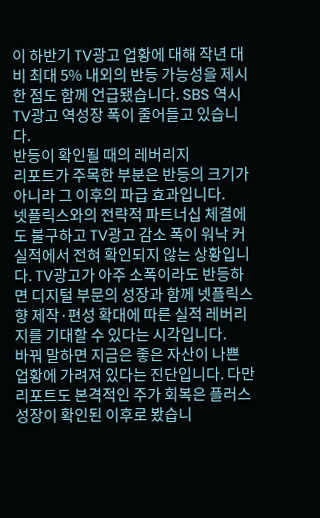이 하반기 TV광고 업황에 대해 작년 대비 최대 5% 내외의 반등 가능성을 제시한 점도 함께 언급됐습니다. SBS 역시 TV광고 역성장 폭이 줄어들고 있습니다.
반등이 확인될 때의 레버리지
리포트가 주목한 부분은 반등의 크기가 아니라 그 이후의 파급 효과입니다.
넷플릭스와의 전략적 파트너십 체결에도 불구하고 TV광고 감소 폭이 워낙 커 실적에서 전혀 확인되지 않는 상황입니다. TV광고가 아주 소폭이라도 반등하면 디지털 부문의 성장과 함께 넷플릭스향 제작·편성 확대에 따른 실적 레버리지를 기대할 수 있다는 시각입니다.
바꿔 말하면 지금은 좋은 자산이 나쁜 업황에 가려져 있다는 진단입니다. 다만 리포트도 본격적인 주가 회복은 플러스 성장이 확인된 이후로 봤습니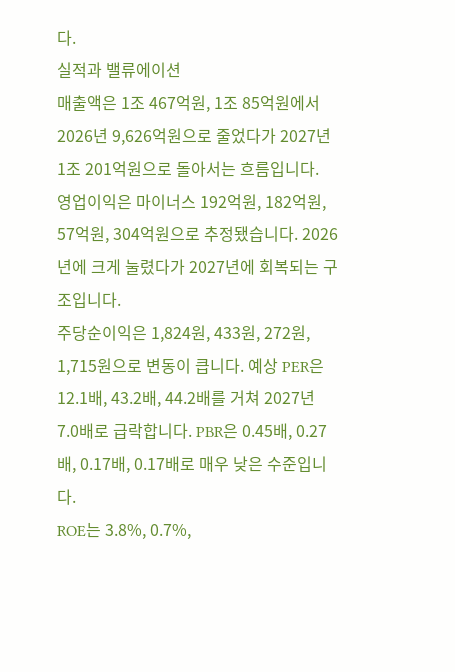다.
실적과 밸류에이션
매출액은 1조 467억원, 1조 85억원에서 2026년 9,626억원으로 줄었다가 2027년 1조 201억원으로 돌아서는 흐름입니다.
영업이익은 마이너스 192억원, 182억원, 57억원, 304억원으로 추정됐습니다. 2026년에 크게 눌렸다가 2027년에 회복되는 구조입니다.
주당순이익은 1,824원, 433원, 272원, 1,715원으로 변동이 큽니다. 예상 PER은 12.1배, 43.2배, 44.2배를 거쳐 2027년 7.0배로 급락합니다. PBR은 0.45배, 0.27배, 0.17배, 0.17배로 매우 낮은 수준입니다.
ROE는 3.8%, 0.7%,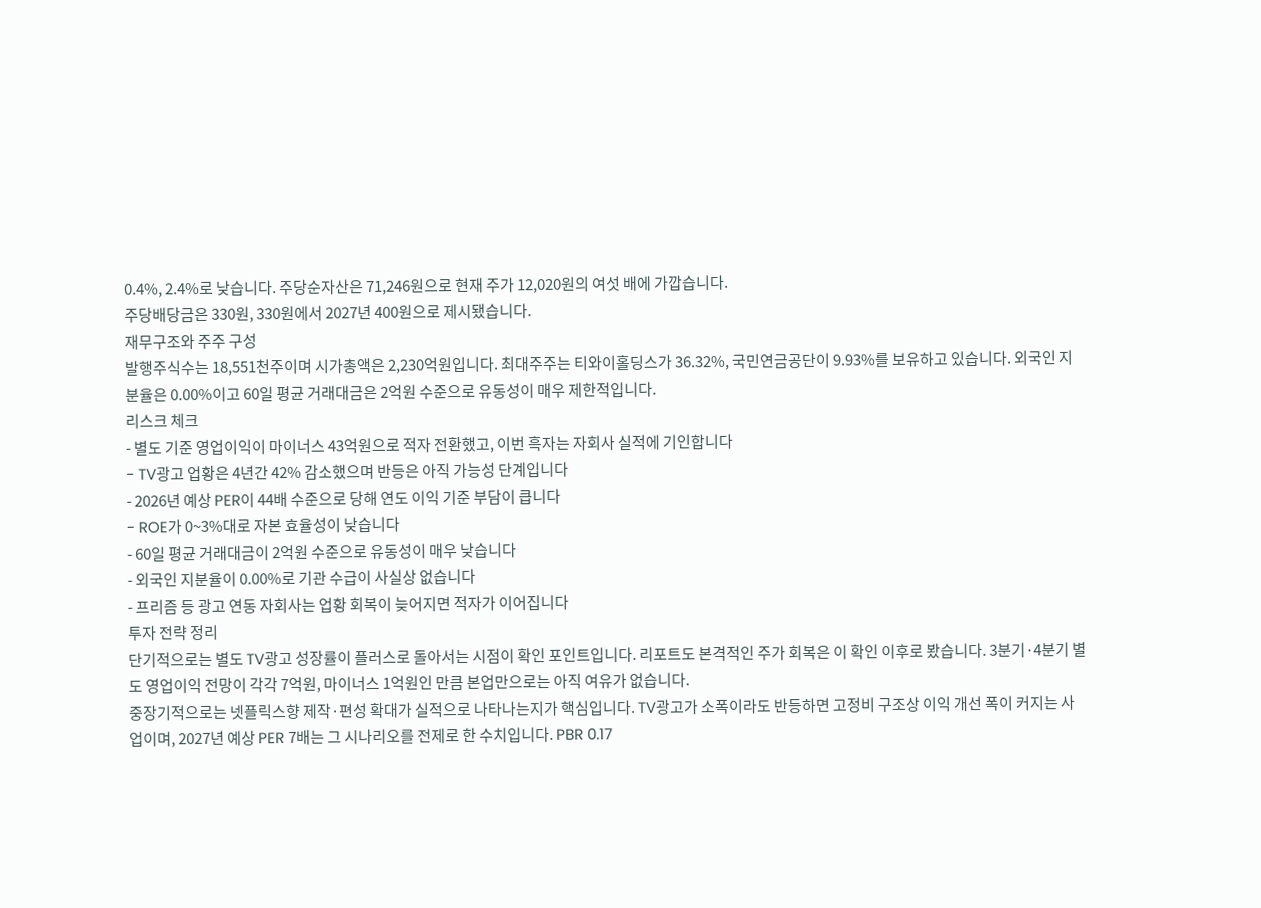0.4%, 2.4%로 낮습니다. 주당순자산은 71,246원으로 현재 주가 12,020원의 여섯 배에 가깝습니다.
주당배당금은 330원, 330원에서 2027년 400원으로 제시됐습니다.
재무구조와 주주 구성
발행주식수는 18,551천주이며 시가총액은 2,230억원입니다. 최대주주는 티와이홀딩스가 36.32%, 국민연금공단이 9.93%를 보유하고 있습니다. 외국인 지분율은 0.00%이고 60일 평균 거래대금은 2억원 수준으로 유동성이 매우 제한적입니다.
리스크 체크
- 별도 기준 영업이익이 마이너스 43억원으로 적자 전환했고, 이번 흑자는 자회사 실적에 기인합니다
- TV광고 업황은 4년간 42% 감소했으며 반등은 아직 가능성 단계입니다
- 2026년 예상 PER이 44배 수준으로 당해 연도 이익 기준 부담이 큽니다
- ROE가 0~3%대로 자본 효율성이 낮습니다
- 60일 평균 거래대금이 2억원 수준으로 유동성이 매우 낮습니다
- 외국인 지분율이 0.00%로 기관 수급이 사실상 없습니다
- 프리즘 등 광고 연동 자회사는 업황 회복이 늦어지면 적자가 이어집니다
투자 전략 정리
단기적으로는 별도 TV광고 성장률이 플러스로 돌아서는 시점이 확인 포인트입니다. 리포트도 본격적인 주가 회복은 이 확인 이후로 봤습니다. 3분기·4분기 별도 영업이익 전망이 각각 7억원, 마이너스 1억원인 만큼 본업만으로는 아직 여유가 없습니다.
중장기적으로는 넷플릭스향 제작·편성 확대가 실적으로 나타나는지가 핵심입니다. TV광고가 소폭이라도 반등하면 고정비 구조상 이익 개선 폭이 커지는 사업이며, 2027년 예상 PER 7배는 그 시나리오를 전제로 한 수치입니다. PBR 0.17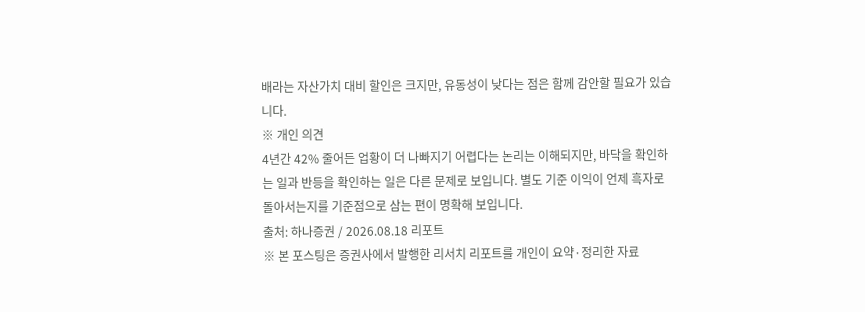배라는 자산가치 대비 할인은 크지만, 유동성이 낮다는 점은 함께 감안할 필요가 있습니다.
※ 개인 의견
4년간 42% 줄어든 업황이 더 나빠지기 어렵다는 논리는 이해되지만, 바닥을 확인하는 일과 반등을 확인하는 일은 다른 문제로 보입니다. 별도 기준 이익이 언제 흑자로 돌아서는지를 기준점으로 삼는 편이 명확해 보입니다.
출처: 하나증권 / 2026.08.18 리포트
※ 본 포스팅은 증권사에서 발행한 리서치 리포트를 개인이 요약·정리한 자료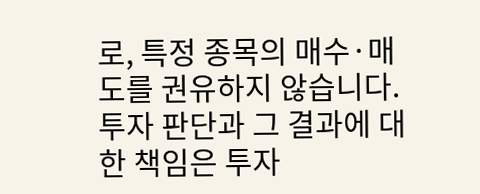로, 특정 종목의 매수·매도를 권유하지 않습니다. 투자 판단과 그 결과에 대한 책임은 투자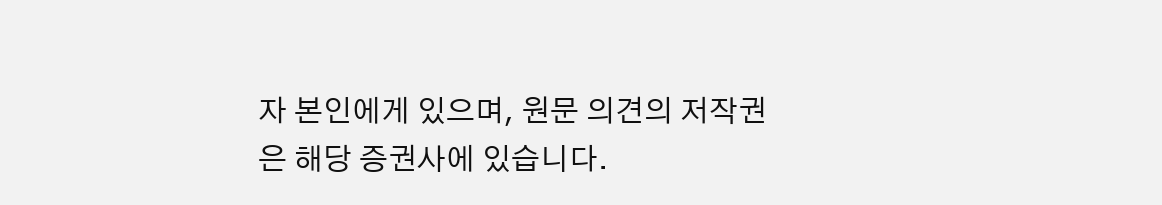자 본인에게 있으며, 원문 의견의 저작권은 해당 증권사에 있습니다.